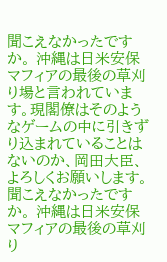聞こえなかったですか。 沖縄は日米安保マフィアの最後の草刈り場と言われています。現閣僚はそのようなゲームの中に引きずり込まれていることはないのか、岡田大臣、よろしくお願いします。
聞こえなかったですか。 沖縄は日米安保マフィアの最後の草刈り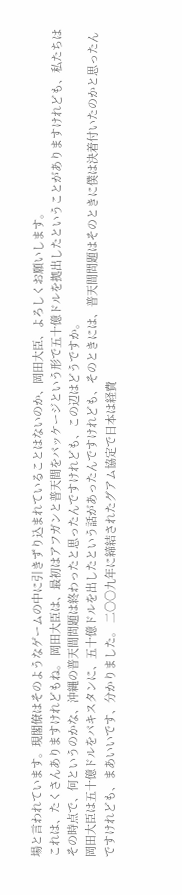場と言われています。現閣僚はそのようなゲームの中に引きずり込まれていることはないのか、岡田大臣、よろしくお願いします。
これは、たくさんありますけれどもね。 岡田大臣は、最初はアフガンと普天間をパッケージという形で五十億ドルを拠出したということがありますけれども、私たちはその時点で、何というのかな、沖縄の普天間問題は終わったと思ったんですけれども、この辺はどうですか。
岡田大臣は五十億ドルをパキスタンに、五十億ドルを出したという話があったんですけれども、そのときには、普天間問題はそのときに僕は決着付いたのかと思ったんですけれども、まあいいです、分かりました。 二〇〇九年に締結されたグアム協定で日本は経費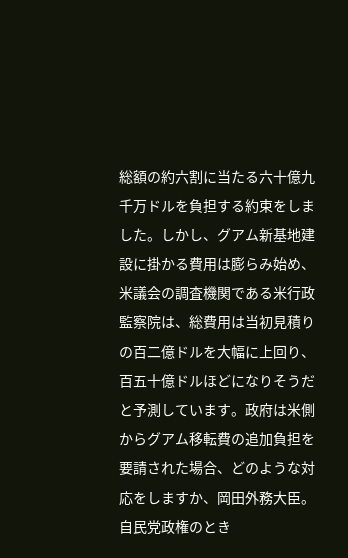総額の約六割に当たる六十億九千万ドルを負担する約束をしました。しかし、グアム新基地建設に掛かる費用は膨らみ始め、米議会の調査機関である米行政監察院は、総費用は当初見積りの百二億ドルを大幅に上回り、百五十億ドルほどになりそうだと予測しています。政府は米側からグアム移転費の追加負担を要請された場合、どのような対応をしますか、岡田外務大臣。
自民党政権のとき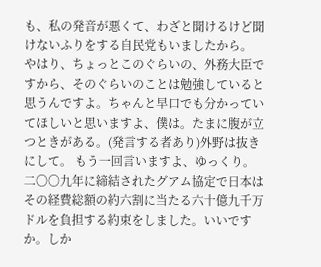も、私の発音が悪くて、わざと聞けるけど聞けないふりをする自民党もいましたから。 やはり、ちょっとこのぐらいの、外務大臣ですから、そのぐらいのことは勉強していると思うんですよ。ちゃんと早口でも分かっていてほしいと思いますよ、僕は。たまに腹が立つときがある。(発言する者あり)外野は抜きにして。 もう一回言いますよ、ゆっくり。 二〇〇九年に締結されたグアム協定で日本はその経費総額の約六割に当たる六十億九千万ドルを負担する約束をしました。いいですか。しか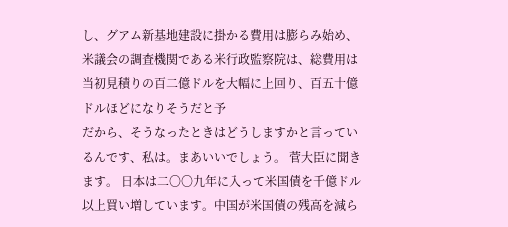し、グアム新基地建設に掛かる費用は膨らみ始め、米議会の調査機関である米行政監察院は、総費用は当初見積りの百二億ドルを大幅に上回り、百五十億ドルほどになりそうだと予
だから、そうなったときはどうしますかと言っているんです、私は。まあいいでしょう。 菅大臣に聞きます。 日本は二〇〇九年に入って米国債を千億ドル以上買い増しています。中国が米国債の残高を減ら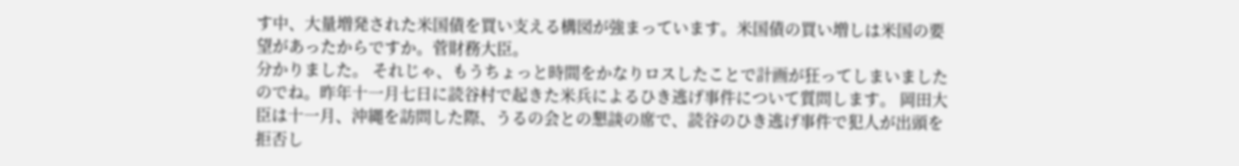す中、大量増発された米国債を買い支える構図が強まっています。米国債の買い増しは米国の要望があったからですか。菅財務大臣。
分かりました。 それじゃ、もうちょっと時間をかなりロスしたことで計画が狂ってしまいましたのでね。昨年十一月七日に読谷村で起きた米兵によるひき逃げ事件について質問します。 岡田大臣は十一月、沖縄を訪問した際、うるの会との懇談の席で、読谷のひき逃げ事件で犯人が出頭を拒否し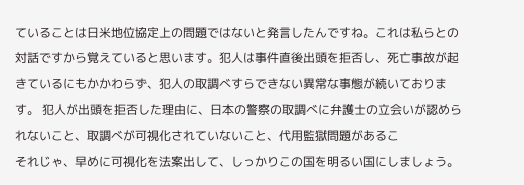ていることは日米地位協定上の問題ではないと発言したんですね。これは私らとの対話ですから覚えていると思います。犯人は事件直後出頭を拒否し、死亡事故が起きているにもかかわらず、犯人の取調べすらできない異常な事態が続いております。 犯人が出頭を拒否した理由に、日本の警察の取調べに弁護士の立会いが認められないこと、取調べが可視化されていないこと、代用監獄問題があるこ
それじゃ、早めに可視化を法案出して、しっかりこの国を明るい国にしましょう。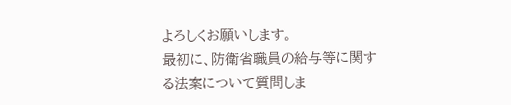よろしくお願いします。
最初に、防衛省職員の給与等に関する法案について質問しま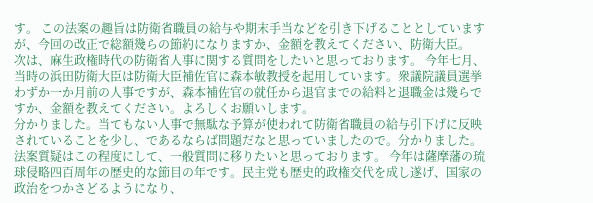す。 この法案の趣旨は防衛省職員の給与や期末手当などを引き下げることとしていますが、今回の改正で総額幾らの節約になりますか、金額を教えてください、防衛大臣。
次は、麻生政権時代の防衛省人事に関する質問をしたいと思っております。 今年七月、当時の浜田防衛大臣は防衛大臣補佐官に森本敏教授を起用しています。衆議院議員選挙わずか一か月前の人事ですが、森本補佐官の就任から退官までの給料と退職金は幾らですか、金額を教えてください。よろしくお願いします。
分かりました。当てもない人事で無駄な予算が使われて防衛省職員の給与引下げに反映されていることを少し、であるならば問題だなと思っていましたので。分かりました。 法案質疑はこの程度にして、一般質問に移りたいと思っております。 今年は薩摩藩の琉球侵略四百周年の歴史的な節目の年です。民主党も歴史的政権交代を成し遂げ、国家の政治をつかさどるようになり、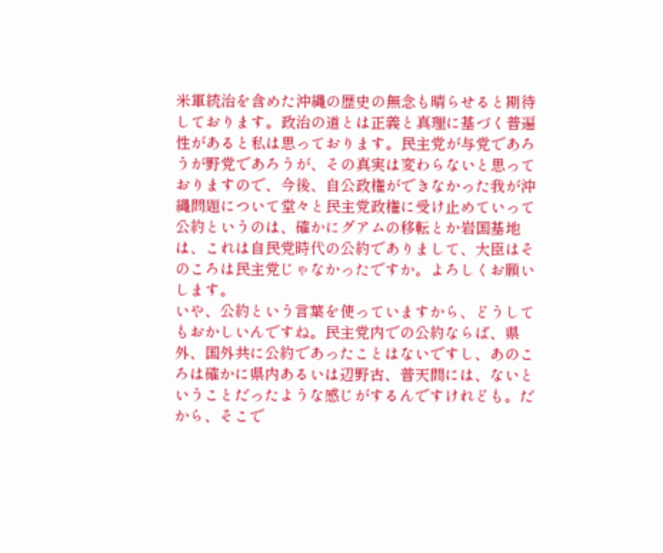米軍統治を含めた沖縄の歴史の無念も晴らせると期待しております。政治の道とは正義と真理に基づく普遍性があると私は思っております。民主党が与党であろうが野党であろうが、その真実は変わらないと思っておりますので、今後、自公政権ができなかった我が沖縄問題について堂々と民主党政権に受け止めていって
公約というのは、確かにグアムの移転とか岩国基地は、これは自民党時代の公約でありまして、大臣はそのころは民主党じゃなかったですか。よろしくお願いします。
いや、公約という言葉を使っていますから、どうしてもおかしいんですね。民主党内での公約ならば、県外、国外共に公約であったことはないですし、あのころは確かに県内あるいは辺野古、普天間には、ないということだったような感じがするんですけれども。だから、そこで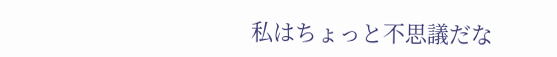私はちょっと不思議だな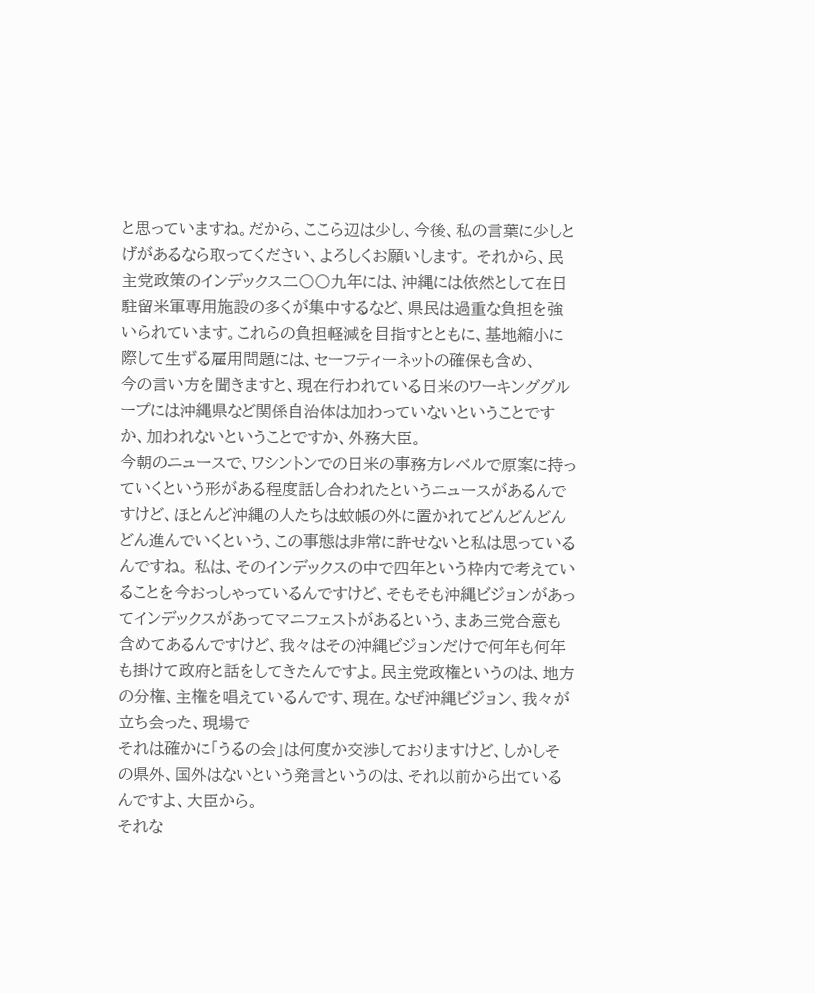と思っていますね。だから、ここら辺は少し、今後、私の言葉に少しとげがあるなら取ってください、よろしくお願いします。 それから、民主党政策のインデックス二〇〇九年には、沖縄には依然として在日駐留米軍専用施設の多くが集中するなど、県民は過重な負担を強いられています。これらの負担軽減を目指すとともに、基地縮小に際して生ずる雇用問題には、セーフティーネットの確保も含め、
今の言い方を聞きますと、現在行われている日米のワーキンググループには沖縄県など関係自治体は加わっていないということですか、加われないということですか、外務大臣。
今朝のニュースで、ワシントンでの日米の事務方レベルで原案に持っていくという形がある程度話し合われたというニュースがあるんですけど、ほとんど沖縄の人たちは蚊帳の外に置かれてどんどんどんどん進んでいくという、この事態は非常に許せないと私は思っているんですね。 私は、そのインデックスの中で四年という枠内で考えていることを今おっしゃっているんですけど、そもそも沖縄ビジョンがあってインデックスがあってマニフェストがあるという、まあ三党合意も含めてあるんですけど、我々はその沖縄ビジョンだけで何年も何年も掛けて政府と話をしてきたんですよ。民主党政権というのは、地方の分権、主権を唱えているんです、現在。なぜ沖縄ビジョン、我々が立ち会った、現場で
それは確かに「うるの会」は何度か交渉しておりますけど、しかしその県外、国外はないという発言というのは、それ以前から出ているんですよ、大臣から。
それな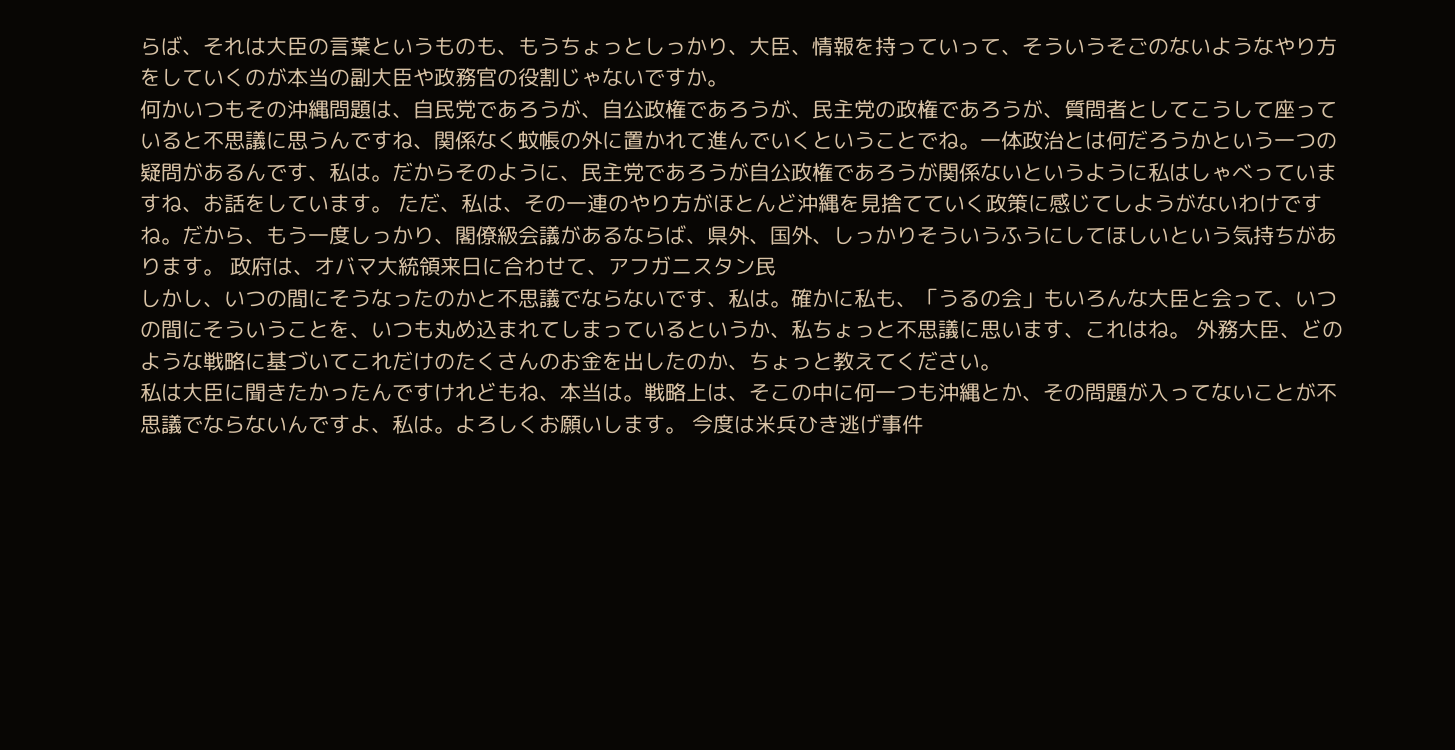らば、それは大臣の言葉というものも、もうちょっとしっかり、大臣、情報を持っていって、そういうそごのないようなやり方をしていくのが本当の副大臣や政務官の役割じゃないですか。
何かいつもその沖縄問題は、自民党であろうが、自公政権であろうが、民主党の政権であろうが、質問者としてこうして座っていると不思議に思うんですね、関係なく蚊帳の外に置かれて進んでいくということでね。一体政治とは何だろうかという一つの疑問があるんです、私は。だからそのように、民主党であろうが自公政権であろうが関係ないというように私はしゃべっていますね、お話をしています。 ただ、私は、その一連のやり方がほとんど沖縄を見捨てていく政策に感じてしようがないわけですね。だから、もう一度しっかり、閣僚級会議があるならば、県外、国外、しっかりそういうふうにしてほしいという気持ちがあります。 政府は、オバマ大統領来日に合わせて、アフガニスタン民
しかし、いつの間にそうなったのかと不思議でならないです、私は。確かに私も、「うるの会」もいろんな大臣と会って、いつの間にそういうことを、いつも丸め込まれてしまっているというか、私ちょっと不思議に思います、これはね。 外務大臣、どのような戦略に基づいてこれだけのたくさんのお金を出したのか、ちょっと教えてください。
私は大臣に聞きたかったんですけれどもね、本当は。戦略上は、そこの中に何一つも沖縄とか、その問題が入ってないことが不思議でならないんですよ、私は。よろしくお願いします。 今度は米兵ひき逃げ事件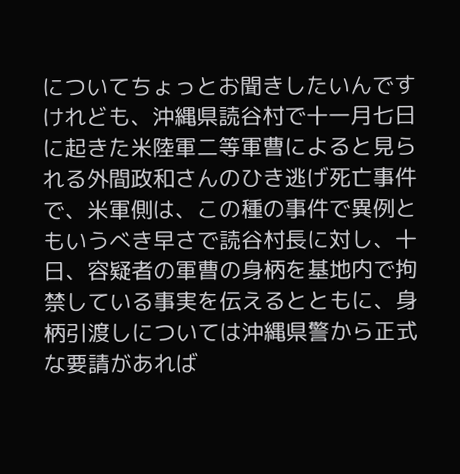についてちょっとお聞きしたいんですけれども、沖縄県読谷村で十一月七日に起きた米陸軍二等軍曹によると見られる外間政和さんのひき逃げ死亡事件で、米軍側は、この種の事件で異例ともいうべき早さで読谷村長に対し、十日、容疑者の軍曹の身柄を基地内で拘禁している事実を伝えるとともに、身柄引渡しについては沖縄県警から正式な要請があれば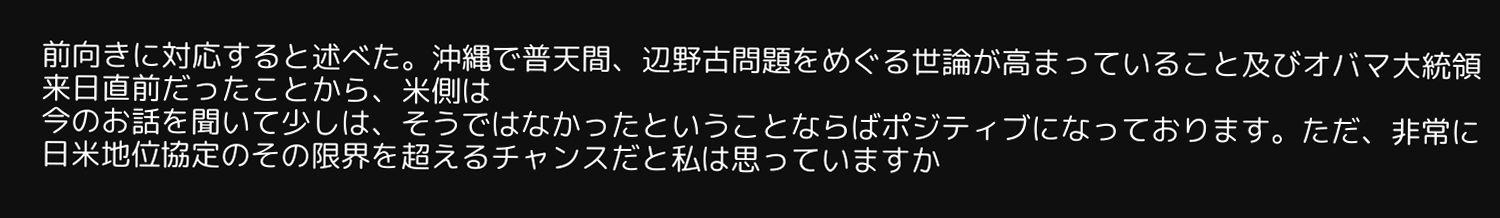前向きに対応すると述べた。沖縄で普天間、辺野古問題をめぐる世論が高まっていること及びオバマ大統領来日直前だったことから、米側は
今のお話を聞いて少しは、そうではなかったということならばポジティブになっております。ただ、非常に日米地位協定のその限界を超えるチャンスだと私は思っていますか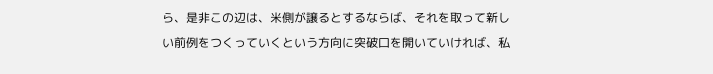ら、是非この辺は、米側が譲るとするならば、それを取って新しい前例をつくっていくという方向に突破口を開いていければ、私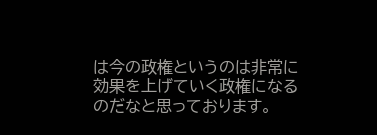は今の政権というのは非常に効果を上げていく政権になるのだなと思っております。